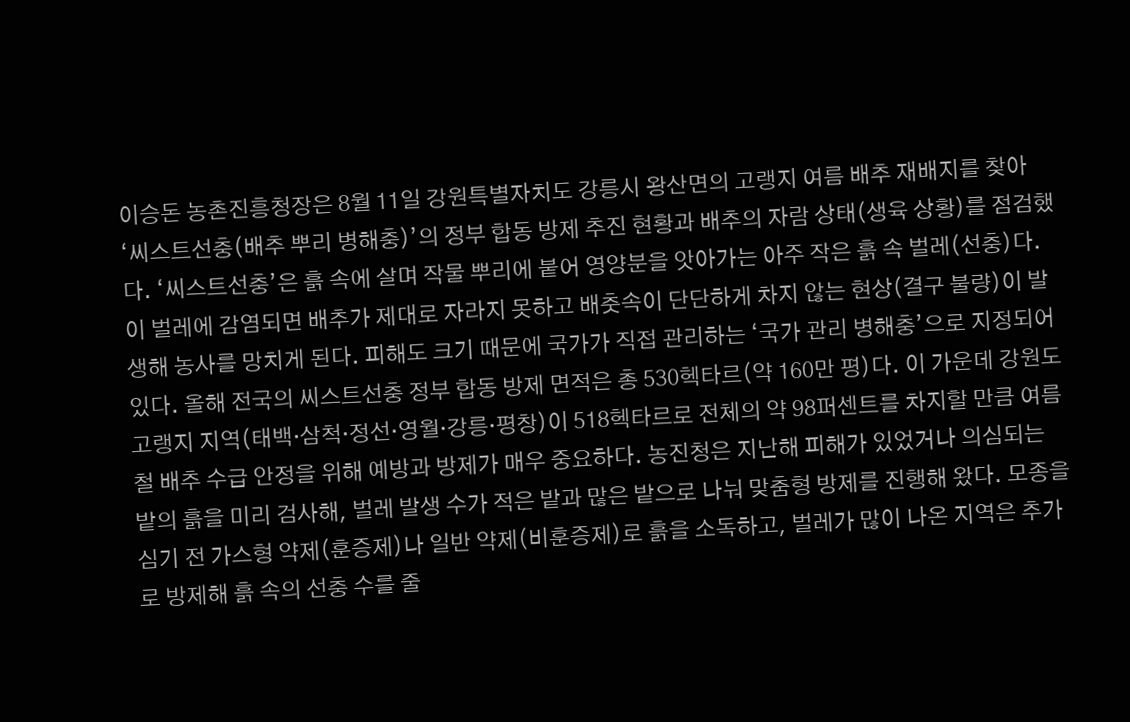이승돈 농촌진흥청장은 8월 11일 강원특별자치도 강릉시 왕산면의 고랭지 여름 배추 재배지를 찾아 ‘씨스트선충(배추 뿌리 병해충)’의 정부 합동 방제 추진 현황과 배추의 자람 상태(생육 상황)를 점검했다. ‘씨스트선충’은 흙 속에 살며 작물 뿌리에 붙어 영양분을 앗아가는 아주 작은 흙 속 벌레(선충)다. 이 벌레에 감염되면 배추가 제대로 자라지 못하고 배춧속이 단단하게 차지 않는 현상(결구 불량)이 발생해 농사를 망치게 된다. 피해도 크기 때문에 국가가 직접 관리하는 ‘국가 관리 병해충’으로 지정되어 있다. 올해 전국의 씨스트선충 정부 합동 방제 면적은 총 530헥타르(약 160만 평)다. 이 가운데 강원도 고랭지 지역(태백·삼척·정선·영월·강릉·평창)이 518헥타르로 전체의 약 98퍼센트를 차지할 만큼 여름철 배추 수급 안정을 위해 예방과 방제가 매우 중요하다. 농진청은 지난해 피해가 있었거나 의심되는 밭의 흙을 미리 검사해, 벌레 발생 수가 적은 밭과 많은 밭으로 나눠 맞춤형 방제를 진행해 왔다. 모종을 심기 전 가스형 약제(훈증제)나 일반 약제(비훈증제)로 흙을 소독하고, 벌레가 많이 나온 지역은 추가로 방제해 흙 속의 선충 수를 줄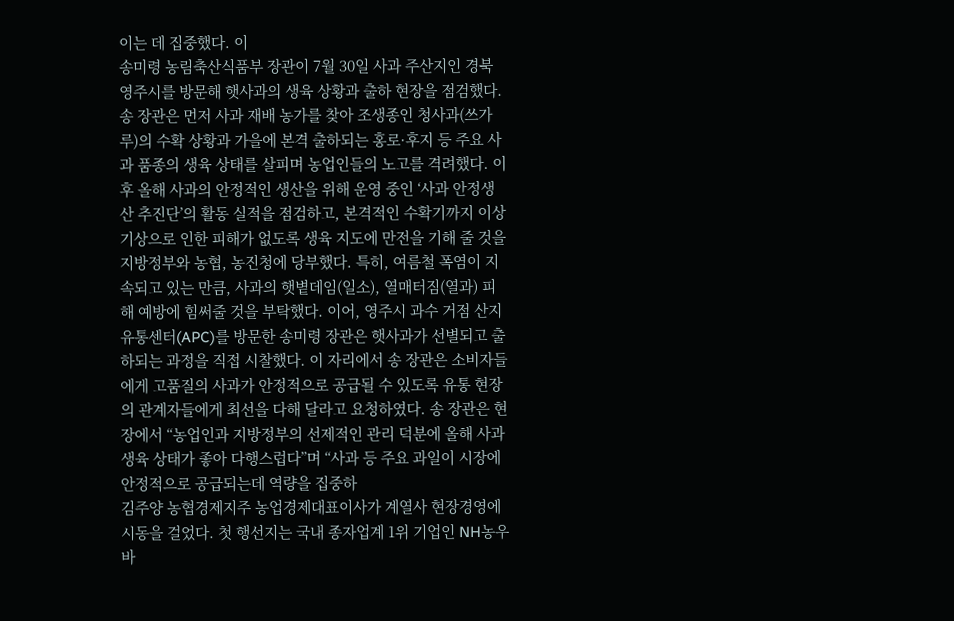이는 데 집중했다. 이
송미령 농림축산식품부 장관이 7월 30일 사과 주산지인 경북 영주시를 방문해 햇사과의 생육 상황과 출하 현장을 점검했다. 송 장관은 먼저 사과 재배 농가를 찾아 조생종인 청사과(쓰가루)의 수확 상황과 가을에 본격 출하되는 홍로·후지 등 주요 사과 품종의 생육 상태를 살피며 농업인들의 노고를 격려했다. 이후 올해 사과의 안정적인 생산을 위해 운영 중인 ‘사과 안정생산 추진단’의 활동 실적을 점검하고, 본격적인 수확기까지 이상기상으로 인한 피해가 없도록 생육 지도에 만전을 기해 줄 것을 지방정부와 농협, 농진청에 당부했다. 특히, 여름철 폭염이 지속되고 있는 만큼, 사과의 햇볕데임(일소), 열매터짐(열과) 피해 예방에 힘써줄 것을 부탁했다. 이어, 영주시 과수 거점 산지유통센터(APC)를 방문한 송미령 장관은 햇사과가 선별되고 출하되는 과정을 직접 시찰했다. 이 자리에서 송 장관은 소비자들에게 고품질의 사과가 안정적으로 공급될 수 있도록 유통 현장의 관계자들에게 최선을 다해 달라고 요청하였다. 송 장관은 현장에서 “농업인과 지방정부의 선제적인 관리 덕분에 올해 사과 생육 상태가 좋아 다행스럽다”며 “사과 등 주요 과일이 시장에 안정적으로 공급되는데 역량을 집중하
김주양 농협경제지주 농업경제대표이사가 계열사 현장경영에 시동을 걸었다. 첫 행선지는 국내 종자업계 1위 기업인 NH농우바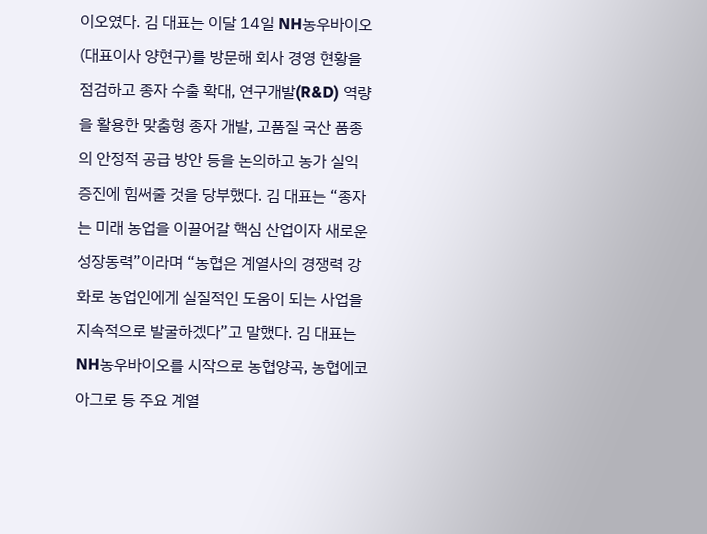이오였다. 김 대표는 이달 14일 NH농우바이오(대표이사 양현구)를 방문해 회사 경영 현황을 점검하고 종자 수출 확대, 연구개발(R&D) 역량을 활용한 맞춤형 종자 개발, 고품질 국산 품종의 안정적 공급 방안 등을 논의하고 농가 실익 증진에 힘써줄 것을 당부했다. 김 대표는 “종자는 미래 농업을 이끌어갈 핵심 산업이자 새로운 성장동력”이라며 “농협은 계열사의 경쟁력 강화로 농업인에게 실질적인 도움이 되는 사업을 지속적으로 발굴하겠다”고 말했다. 김 대표는 NH농우바이오를 시작으로 농협양곡, 농협에코아그로 등 주요 계열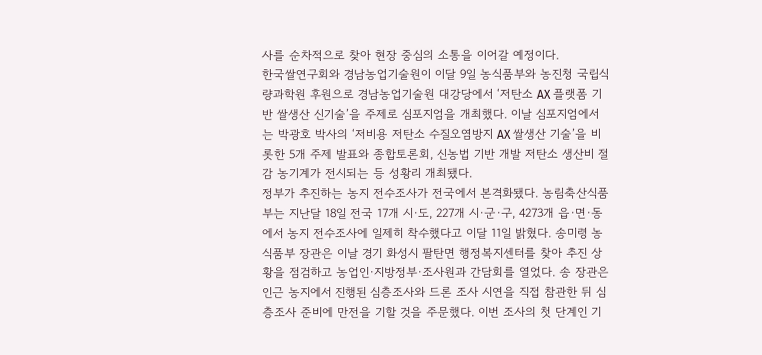사를 순차적으로 찾아 현장 중심의 소통을 이어갈 예정이다.
한국쌀연구회와 경남농업기술원이 이달 9일 농식품부와 농진청 국립식량과학원 후원으로 경남농업기술원 대강당에서 ‘저탄소 AX 플랫폼 기반 쌀생산 신기술’을 주제로 심포지엄을 개최했다. 이날 심포지엄에서는 박광호 박사의 ‘저비용 저탄소 수질오염방지 AX 쌀생산 기술’을 비롯한 5개 주제 발표와 종합토론회, 신농법 기반 개발 저탄소 생산비 절감 농기계가 전시되는 등 성황리 개최됐다.
정부가 추진하는 농지 전수조사가 전국에서 본격화됐다. 농림축산식품부는 지난달 18일 전국 17개 시·도, 227개 시·군·구, 4273개 읍·면·동에서 농지 전수조사에 일제히 착수했다고 이달 11일 밝혔다. 송미령 농식품부 장관은 이날 경기 화성시 팔탄면 행정복지센터를 찾아 추진 상황을 점검하고 농업인·지방정부·조사원과 간담회를 열었다. 송 장관은 인근 농지에서 진행된 심층조사와 드론 조사 시연을 직접 참관한 뒤 심층조사 준비에 만전을 기할 것을 주문했다. 이번 조사의 첫 단계인 기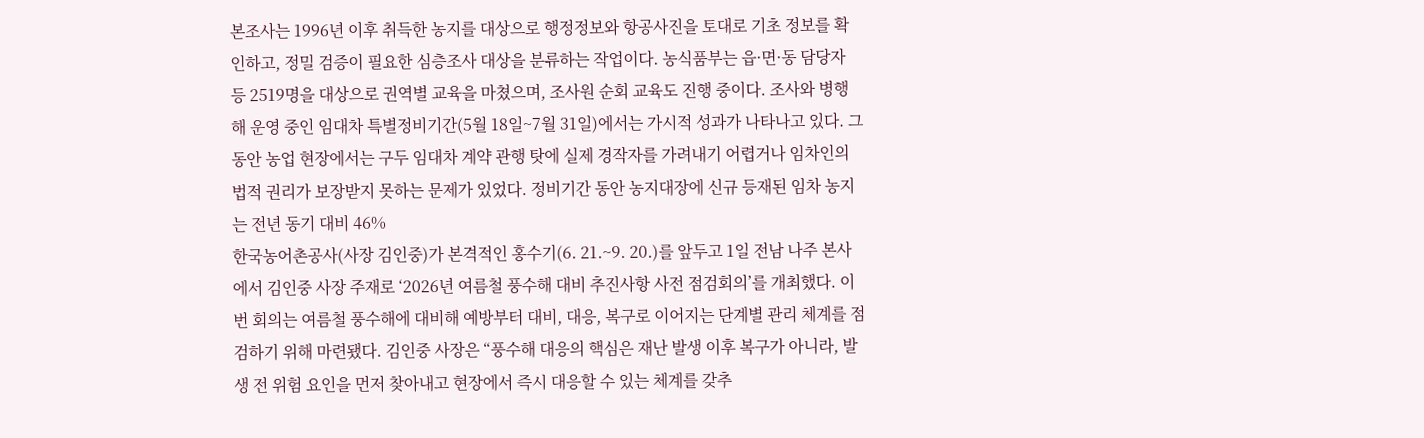본조사는 1996년 이후 취득한 농지를 대상으로 행정정보와 항공사진을 토대로 기초 정보를 확인하고, 정밀 검증이 필요한 심층조사 대상을 분류하는 작업이다. 농식품부는 읍·면·동 담당자 등 2519명을 대상으로 권역별 교육을 마쳤으며, 조사원 순회 교육도 진행 중이다. 조사와 병행해 운영 중인 임대차 특별정비기간(5월 18일~7월 31일)에서는 가시적 성과가 나타나고 있다. 그동안 농업 현장에서는 구두 임대차 계약 관행 탓에 실제 경작자를 가려내기 어렵거나 임차인의 법적 권리가 보장받지 못하는 문제가 있었다. 정비기간 동안 농지대장에 신규 등재된 임차 농지는 전년 동기 대비 46%
한국농어촌공사(사장 김인중)가 본격적인 홍수기(6. 21.~9. 20.)를 앞두고 1일 전남 나주 본사에서 김인중 사장 주재로 ‘2026년 여름철 풍수해 대비 추진사항 사전 점검회의’를 개최했다. 이번 회의는 여름철 풍수해에 대비해 예방부터 대비, 대응, 복구로 이어지는 단계별 관리 체계를 점검하기 위해 마련됐다. 김인중 사장은 “풍수해 대응의 핵심은 재난 발생 이후 복구가 아니라, 발생 전 위험 요인을 먼저 찾아내고 현장에서 즉시 대응할 수 있는 체계를 갖추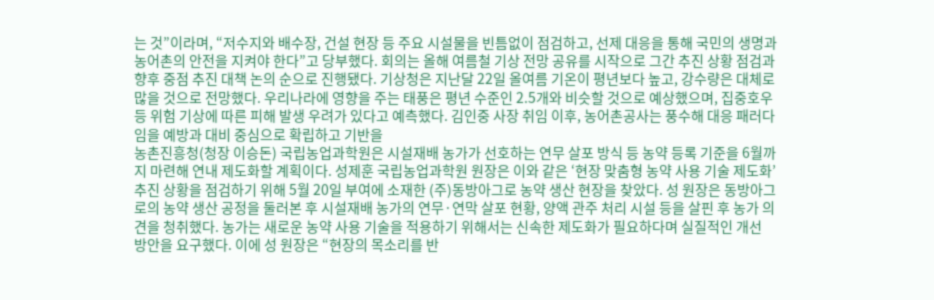는 것”이라며, “저수지와 배수장, 건설 현장 등 주요 시설물을 빈틈없이 점검하고, 선제 대응을 통해 국민의 생명과 농어촌의 안전을 지켜야 한다”고 당부했다. 회의는 올해 여름철 기상 전망 공유를 시작으로 그간 추진 상황 점검과 향후 중점 추진 대책 논의 순으로 진행됐다. 기상청은 지난달 22일 올여름 기온이 평년보다 높고, 강수량은 대체로 많을 것으로 전망했다. 우리나라에 영향을 주는 태풍은 평년 수준인 2.5개와 비슷할 것으로 예상했으며, 집중호우 등 위험 기상에 따른 피해 발생 우려가 있다고 예측했다. 김인중 사장 취임 이후, 농어촌공사는 풍수해 대응 패러다임을 예방과 대비 중심으로 확립하고 기반을
농촌진흥청(청장 이승돈) 국립농업과학원은 시설재배 농가가 선호하는 연무 살포 방식 등 농약 등록 기준을 6월까지 마련해 연내 제도화할 계획이다. 성제훈 국립농업과학원 원장은 이와 같은 ‘현장 맞춤형 농약 사용 기술 제도화’ 추진 상황을 점검하기 위해 5월 20일 부여에 소재한 (주)동방아그로 농약 생산 현장을 찾았다. 성 원장은 동방아그로의 농약 생산 공정을 둘러본 후 시설재배 농가의 연무·연막 살포 현황, 양액 관주 처리 시설 등을 살핀 후 농가 의견을 청취했다. 농가는 새로운 농약 사용 기술을 적용하기 위해서는 신속한 제도화가 필요하다며 실질적인 개선 방안을 요구했다. 이에 성 원장은 “현장의 목소리를 반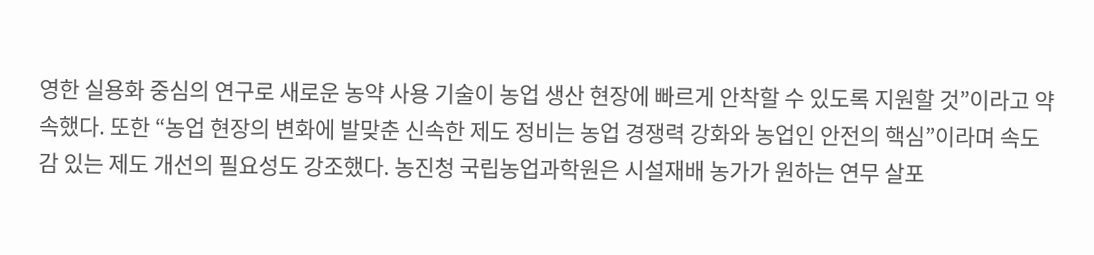영한 실용화 중심의 연구로 새로운 농약 사용 기술이 농업 생산 현장에 빠르게 안착할 수 있도록 지원할 것”이라고 약속했다. 또한 “농업 현장의 변화에 발맞춘 신속한 제도 정비는 농업 경쟁력 강화와 농업인 안전의 핵심”이라며 속도감 있는 제도 개선의 필요성도 강조했다. 농진청 국립농업과학원은 시설재배 농가가 원하는 연무 살포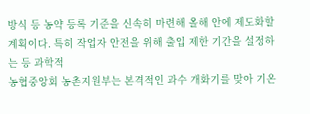방식 등 농약 등록 기준을 신속히 마련해 올해 안에 제도화할 계획이다. 특히 작업자 안전을 위해 출입 제한 기간을 설정하는 등 과학적
농협중앙회 농촌지원부는 본격적인 과수 개화기를 맞아 기온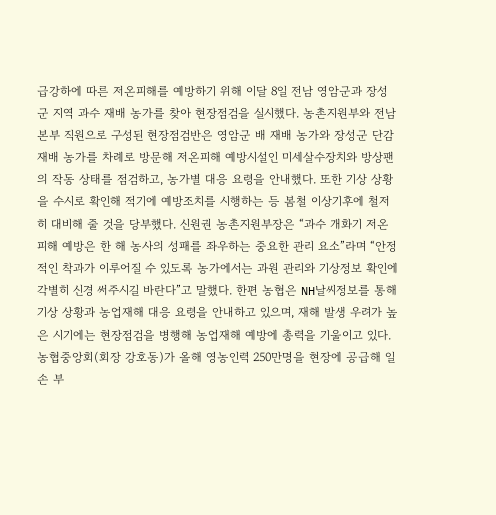급강하에 따른 저온피해를 예방하기 위해 이달 8일 전남 영암군과 장성군 지역 과수 재배 농가를 찾아 현장점검을 실시했다. 농촌지원부와 전남본부 직원으로 구성된 현장점검반은 영암군 배 재배 농가와 장성군 단감 재배 농가를 차례로 방문해 저온피해 예방시설인 미세살수장치와 방상팬의 작동 상태를 점검하고, 농가별 대응 요령을 안내했다. 또한 기상 상황을 수시로 확인해 적기에 예방조치를 시행하는 등 봄철 이상기후에 철저히 대비해 줄 것을 당부했다. 신원권 농촌지원부장은 “과수 개화기 저온피해 예방은 한 해 농사의 성패를 좌우하는 중요한 관리 요소”라며 “안정적인 착과가 이루어질 수 있도록 농가에서는 과원 관리와 기상정보 확인에 각별히 신경 써주시길 바란다”고 말했다. 한편 농협은 NH날씨정보를 통해 기상 상황과 농업재해 대응 요령을 안내하고 있으며, 재해 발생 우려가 높은 시기에는 현장점검을 병행해 농업재해 예방에 총력을 기울이고 있다.
농협중앙회(회장 강호동)가 올해 영농인력 250만명을 현장에 공급해 일손 부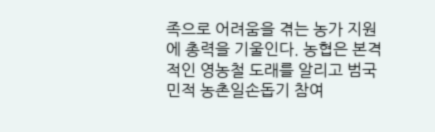족으로 어려움을 겪는 농가 지원에 총력을 기울인다. 농협은 본격적인 영농철 도래를 알리고 범국민적 농촌일손돕기 참여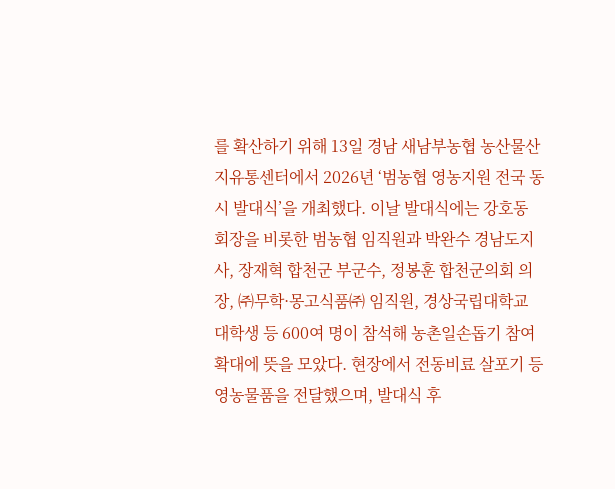를 확산하기 위해 13일 경남 새남부농협 농산물산지유통센터에서 2026년 ‘범농협 영농지원 전국 동시 발대식’을 개최했다. 이날 발대식에는 강호동 회장을 비롯한 범농협 임직원과 박완수 경남도지사, 장재혁 합천군 부군수, 정봉훈 합천군의회 의장, ㈜무학·몽고식품㈜ 임직원, 경상국립대학교 대학생 등 600여 명이 참석해 농촌일손돕기 참여 확대에 뜻을 모았다. 현장에서 전동비료 살포기 등 영농물품을 전달했으며, 발대식 후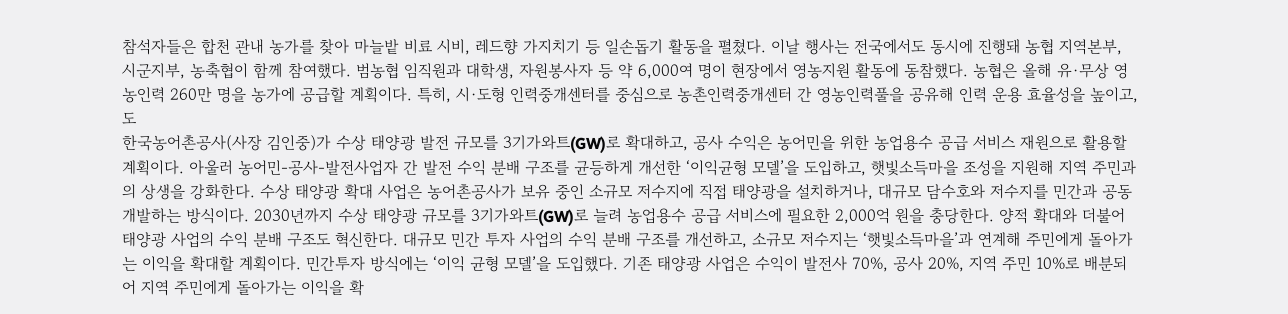참석자들은 합천 관내 농가를 찾아 마늘밭 비료 시비, 레드향 가지치기 등 일손돕기 활동을 펼쳤다. 이날 행사는 전국에서도 동시에 진행돼 농협 지역본부, 시군지부, 농축협이 함께 참여했다. 범농협 임직원과 대학생, 자원봉사자 등 약 6,000여 명이 현장에서 영농지원 활동에 동참했다. 농협은 올해 유·무상 영농인력 260만 명을 농가에 공급할 계획이다. 특히, 시·도형 인력중개센터를 중심으로 농촌인력중개센터 간 영농인력풀을 공유해 인력 운용 효율성을 높이고, 도
한국농어촌공사(사장 김인중)가 수상 태양광 발전 규모를 3기가와트(GW)로 확대하고, 공사 수익은 농어민을 위한 농업용수 공급 서비스 재원으로 활용할 계획이다. 아울러 농어민-공사-발전사업자 간 발전 수익 분배 구조를 균등하게 개선한 ‘이익균형 모델’을 도입하고, 햇빛소득마을 조성을 지원해 지역 주민과의 상생을 강화한다. 수상 태양광 확대 사업은 농어촌공사가 보유 중인 소규모 저수지에 직접 태양광을 설치하거나, 대규모 담수호와 저수지를 민간과 공동 개발하는 방식이다. 2030년까지 수상 태양광 규모를 3기가와트(GW)로 늘려 농업용수 공급 서비스에 필요한 2,000억 원을 충당한다. 양적 확대와 더불어 태양광 사업의 수익 분배 구조도 혁신한다. 대규모 민간 투자 사업의 수익 분배 구조를 개선하고, 소규모 저수지는 ‘햇빛소득마을’과 연계해 주민에게 돌아가는 이익을 확대할 계획이다. 민간투자 방식에는 ‘이익 균형 모델’을 도입했다. 기존 태양광 사업은 수익이 발전사 70%, 공사 20%, 지역 주민 10%로 배분되어 지역 주민에게 돌아가는 이익을 확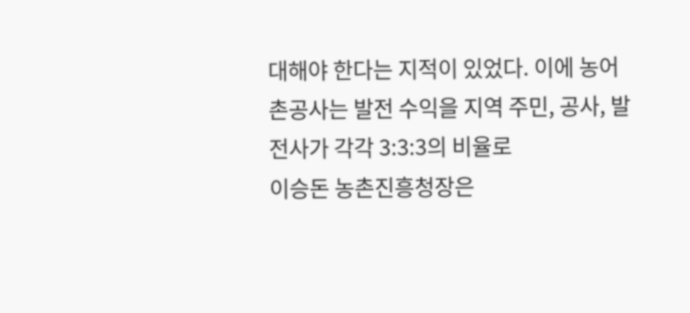대해야 한다는 지적이 있었다. 이에 농어촌공사는 발전 수익을 지역 주민, 공사, 발전사가 각각 3:3:3의 비율로
이승돈 농촌진흥청장은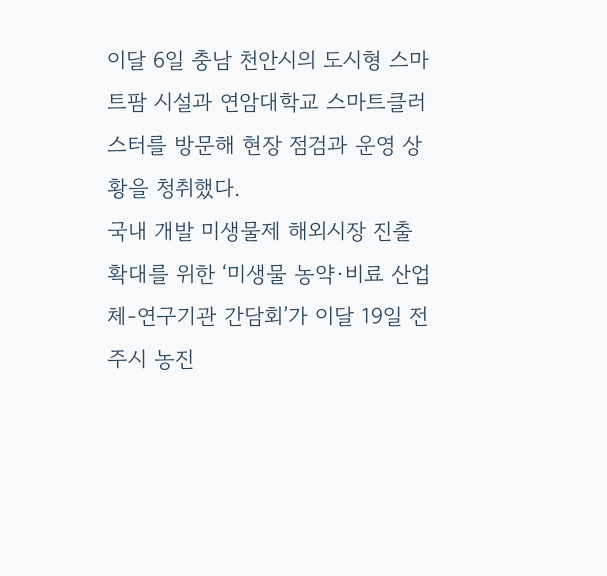이달 6일 충남 천안시의 도시형 스마트팜 시설과 연암대학교 스마트클러스터를 방문해 현장 점검과 운영 상황을 청취했다.
국내 개발 미생물제 해외시장 진출 확대를 위한 ‘미생물 농약·비료 산업체-연구기관 간담회’가 이달 19일 전주시 농진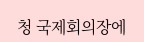청 국제회의장에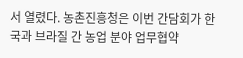서 열렸다. 농촌진흥청은 이번 간담회가 한국과 브라질 간 농업 분야 업무협약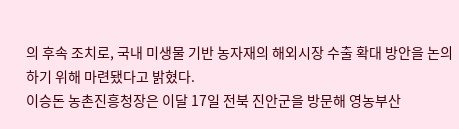의 후속 조치로, 국내 미생물 기반 농자재의 해외시장 수출 확대 방안을 논의하기 위해 마련됐다고 밝혔다.
이승돈 농촌진흥청장은 이달 17일 전북 진안군을 방문해 영농부산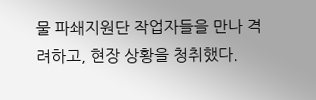물 파쇄지원단 작업자들을 만나 격려하고, 현장 상황을 청취했다.